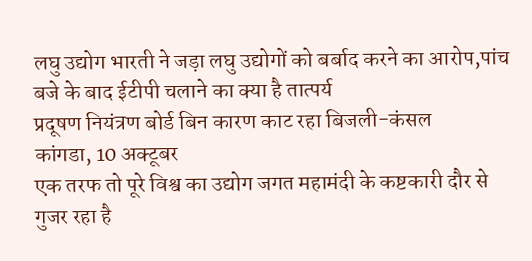लघु उद्योग भारती ने जड़ा लघु उद्योगों को बर्बाद करने का आरोप,पांच बजे के बाद ईटीपी चलाने का क्या है तात्पर्य
प्रदूषण नियंत्रण बोर्ड बिन कारण काट रहा बिजली-कंसल
कांगडा, 10 अक्टूबर
एक तरफ तो पूरे विश्व का उद्योग जगत महामंदी के कष्टकारी दौर से गुजर रहा है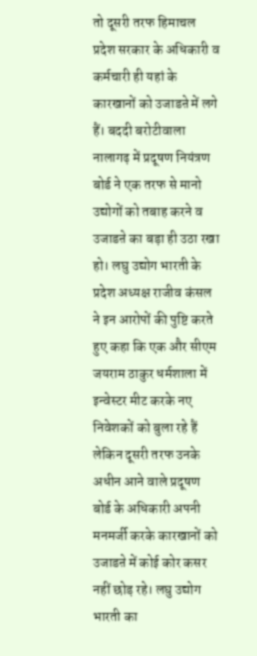तो दूसरी तरफ हिमाचल प्रदेश सरकार के अधिकारी व कर्मचारी ही यहां के कारखानों को उजाडऩे में लगे हैं। बददी बरोटीवाला नालागढ़ में प्रदूषण नियंत्रण बोर्ड ने एक तरफ से मानो उद्योगों को तबाह करने व उजाडऩे का बड़ा ही उठा रखा हो। लघु उद्योग भारती के प्रदेश अध्यक्ष राजीव कंसल ने इन आरोपों की पुष्टि करते हुए कहा कि एक और सीएम जयराम ठाकुर धर्मशाला में इन्वेस्टर मीट करके नए निवेशकों को बुला रहे हैं लेकिन दूसरी तरफ उनके अधीन आने वाले प्रदूषण बोर्ड के अधिकारी अपनी मनमर्जी करके कारखानों को उजाडऩे में कोई कोर कसर नहीं छोड़ रहे। लघु उद्योग भारती का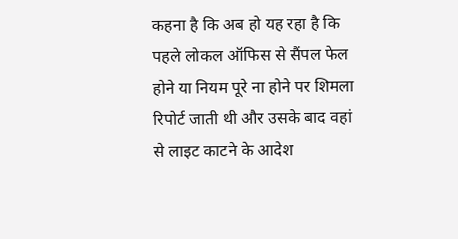कहना है कि अब हो यह रहा है कि पहले लोकल ऑफिस से सैंपल फेल होने या नियम पूरे ना होने पर शिमला रिपोर्ट जाती थी और उसके बाद वहां से लाइट काटने के आदेश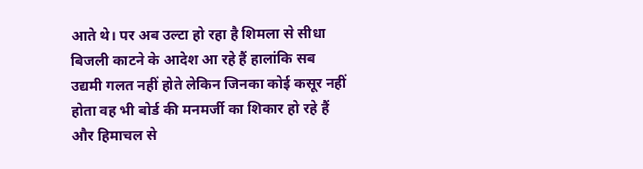आते थे। पर अब उल्टा हो रहा है शिमला से सीधा बिजली काटने के आदेश आ रहे हैं हालांकि सब उद्यमी गलत नहीं होते लेकिन जिनका कोई कसूर नहीं होता वह भी बोर्ड की मनमर्जी का शिकार हो रहे हैं और हिमाचल से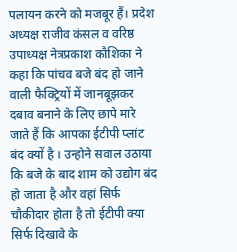पलायन करने को मजबूर हैं। प्रदेश अध्यक्ष राजीव कंसल व वरिष्ठ उपाध्यक्ष नेत्रप्रकाश कौशिका ने कहा कि पांचव बजे बंद हो जाने वाली फैक्ट्रियों में जानबूझकर दबाव बनाने के लिए छापे मारे जाते हैं कि आपका ईटीपी प्लांट बंद क्यों है । उन्होने सवाल उठाया कि बजे के बाद शाम को उद्योग बंद हो जाता है और वहां सिर्फ चौकीदार होता है तो ईटीपी क्या सिर्फ दिखावे के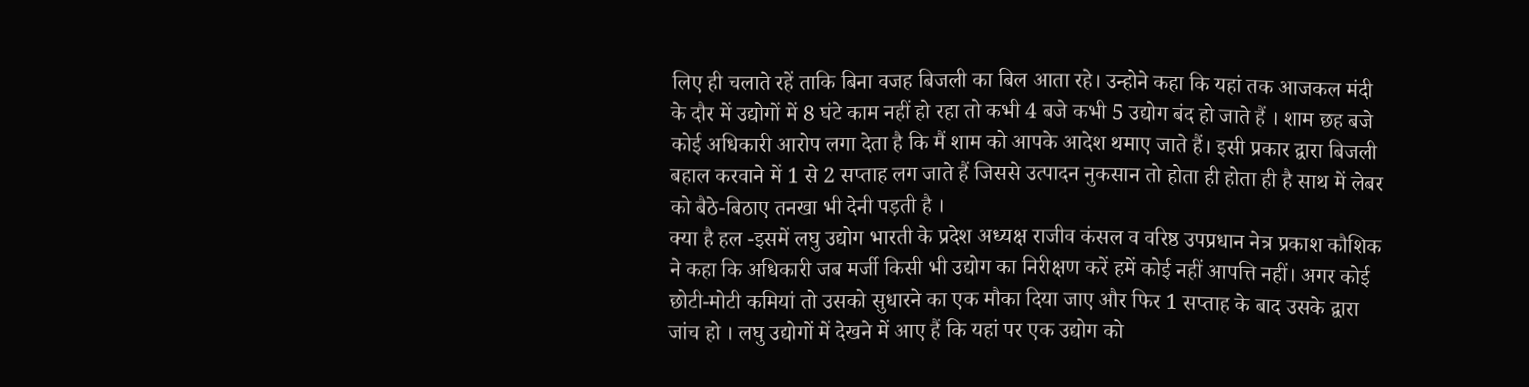लिए ही चलाते रहें ताकि बिना वजह बिजली का बिल आता रहे। उन्होने कहा कि यहां तक आजकल मंदी के दौर में उद्योगों में 8 घंटे काम नहीं हो रहा तो कभी 4 बजे कभी 5 उद्योग बंद हो जाते हैं । शाम छह बजे कोई अधिकारी आरोप लगा देता है कि मैं शाम को आपके आदेश थमाए जाते हैं। इसी प्रकार द्वारा बिजली बहाल करवाने में 1 से 2 सप्ताह लग जाते हैं जिससे उत्पादन नुकसान तो होता ही होता ही है साथ में लेबर को बैठे-बिठाए तनखा भी देनी पड़ती है ।
क्या है हल -इसमें लघु उद्योग भारती के प्रदेश अध्यक्ष राजीव कंसल व वरिष्ठ उपप्रधान नेत्र प्रकाश कौशिक ने कहा कि अधिकारी जब मर्जी किसी भी उद्योग का निरीक्षण करें हमें कोई नहीं आपत्ति नहीं। अगर कोई छोटी-मोटी कमियां तो उसको सुधारने का एक मौका दिया जाए और फिर 1 सप्ताह के बाद उसके द्वारा जांच हो । लघु उद्योगों में देखने में आए हैं कि यहां पर एक उद्योग को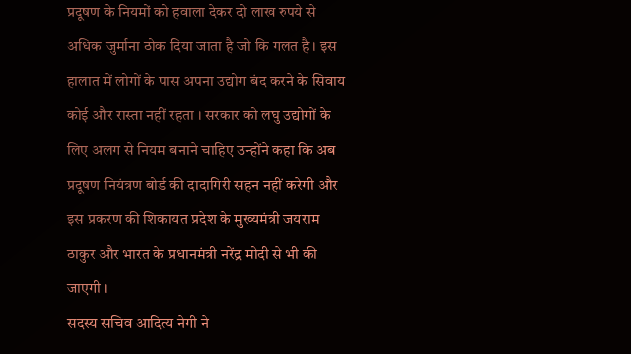प्रदूषण के नियमों को हवाला देकर दो लाख रुपये से अधिक जुर्माना ठोक दिया जाता है जो कि गलत है। इस हालात में लोगों के पास अपना उद्योग बंद करने के सिवाय कोई और रास्ता नहीं रहता । सरकार को लघु उद्योगों के लिए अलग से नियम बनाने चाहिए उन्होंने कहा कि अब प्रदूषण नियंत्रण बोर्ड की दादागिरी सहन नहीं करेगी और इस प्रकरण की शिकायत प्रदेश के मुख्यमंत्री जयराम ठाकुर और भारत के प्रधानमंत्री नरेंद्र मोदी से भी की जाएगी ।
सदस्य सचिव आदित्य नेगी ने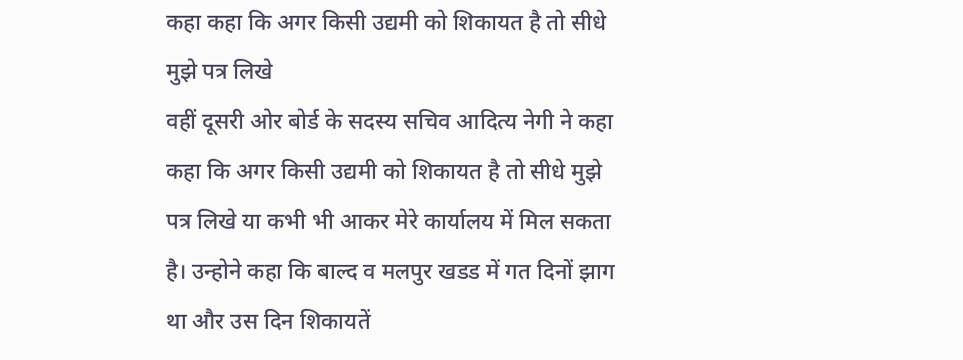कहा कहा कि अगर किसी उद्यमी को शिकायत है तो सीधे मुझे पत्र लिखे
वहीं दूसरी ओर बोर्ड के सदस्य सचिव आदित्य नेगी ने कहा कहा कि अगर किसी उद्यमी को शिकायत है तो सीधे मुझे पत्र लिखे या कभी भी आकर मेरे कार्यालय में मिल सकता है। उन्होने कहा कि बाल्द व मलपुर खडड में गत दिनों झाग था और उस दिन शिकायतें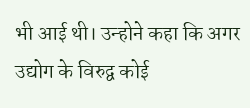भी आई थी। उन्होने कहा कि अगर उद्योग के विरुद्व कोई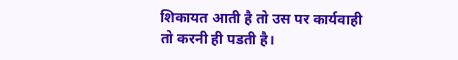शिकायत आती है तो उस पर कार्यवाही तो करनी ही पडती है।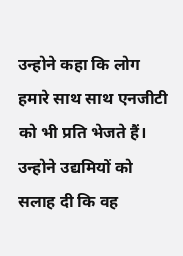उन्होने कहा कि लोग हमारे साथ साथ एनजीटी को भी प्रति भेजते हैं। उन्होने उद्यमियों को सलाह दी कि वह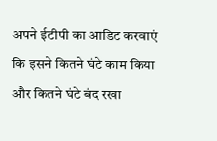अपने ईटीपी का आडिट करवाएं कि इसने कितने घंटे काम किया और कितने घंटे बंद रखा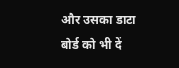और उसका डाटा बोर्ड को भी दें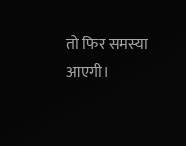तो फिर समस्या आएगी।